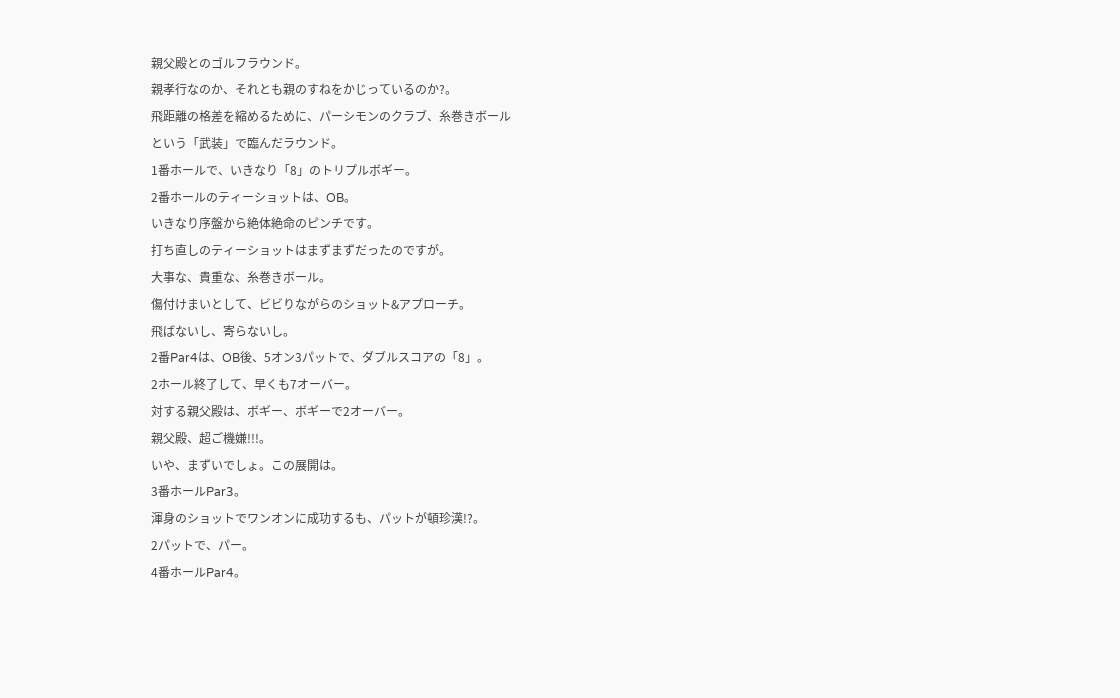親父殿とのゴルフラウンド。
親孝行なのか、それとも親のすねをかじっているのか?。
飛距離の格差を縮めるために、パーシモンのクラブ、糸巻きボール
という「武装」で臨んだラウンド。
1番ホールで、いきなり「8」のトリプルボギー。
2番ホールのティーショットは、OB。
いきなり序盤から絶体絶命のピンチです。
打ち直しのティーショットはまずまずだったのですが。
大事な、貴重な、糸巻きボール。
傷付けまいとして、ビビりながらのショット&アプローチ。
飛ばないし、寄らないし。
2番Par4は、OB後、5オン3パットで、ダブルスコアの「8」。
2ホール終了して、早くも7オーバー。
対する親父殿は、ボギー、ボギーで2オーバー。
親父殿、超ご機嫌!!!。
いや、まずいでしょ。この展開は。
3番ホールPar3。
渾身のショットでワンオンに成功するも、パットが頓珍漢!?。
2パットで、パー。
4番ホールPar4。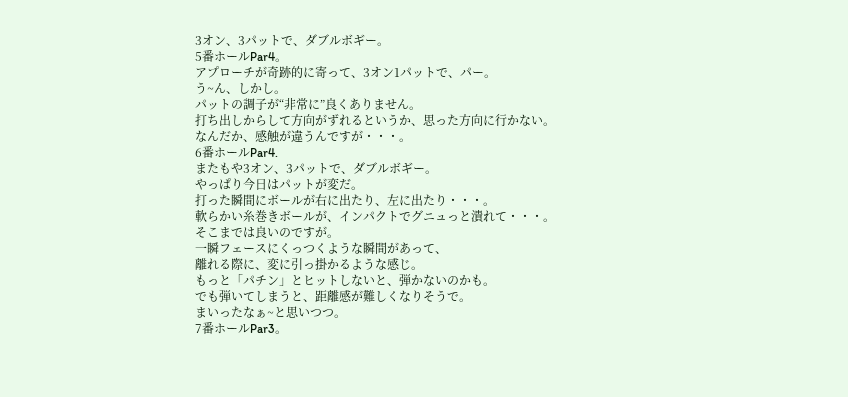3オン、3パットで、ダブルボギー。
5番ホールPar4。
アプローチが奇跡的に寄って、3オン1パットで、パー。
う~ん、しかし。
パットの調子が“非常に”良くありません。
打ち出しからして方向がずれるというか、思った方向に行かない。
なんだか、感触が違うんですが・・・。
6番ホールPar4.
またもや3オン、3パットで、ダブルボギー。
やっぱり今日はパットが変だ。
打った瞬間にボールが右に出たり、左に出たり・・・。
軟らかい糸巻きボールが、インパクトでグニュっと潰れて・・・。
そこまでは良いのですが。
一瞬フェースにくっつくような瞬間があって、
離れる際に、変に引っ掛かるような感じ。
もっと「パチン」とヒットしないと、弾かないのかも。
でも弾いてしまうと、距離感が難しくなりそうで。
まいったなぁ~と思いつつ。
7番ホールPar3。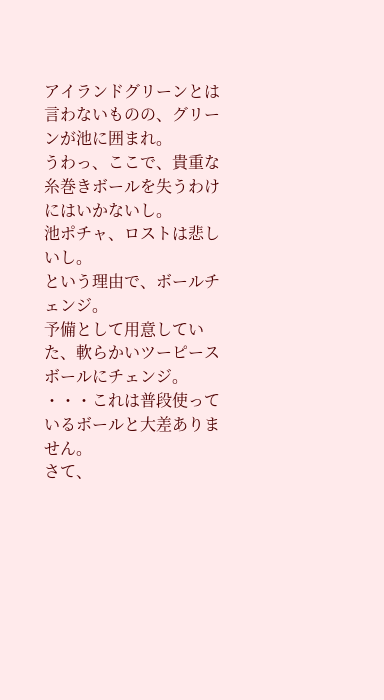アイランドグリーンとは言わないものの、グリーンが池に囲まれ。
うわっ、ここで、貴重な糸巻きボールを失うわけにはいかないし。
池ポチャ、ロストは悲しいし。
という理由で、ボールチェンジ。
予備として用意していた、軟らかいツーピースボールにチェンジ。
・・・これは普段使っているボールと大差ありません。
さて、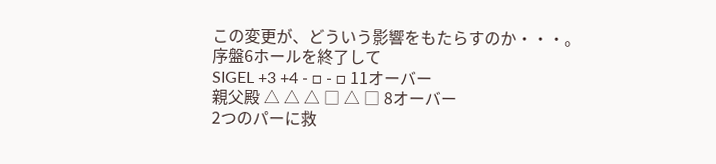この変更が、どういう影響をもたらすのか・・・。
序盤6ホールを終了して
SIGEL +3 +4 - □ - □ 11オーバー
親父殿 △ △ △ □ △ □ 8オーバー
2つのパーに救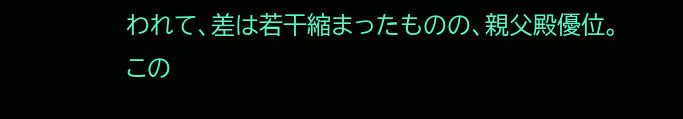われて、差は若干縮まったものの、親父殿優位。
この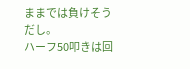ままでは負けそうだし。
ハーフ50叩きは回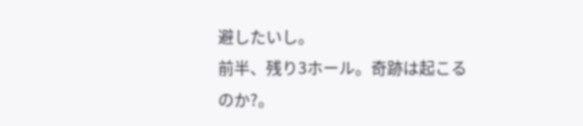避したいし。
前半、残り3ホール。奇跡は起こるのか?。